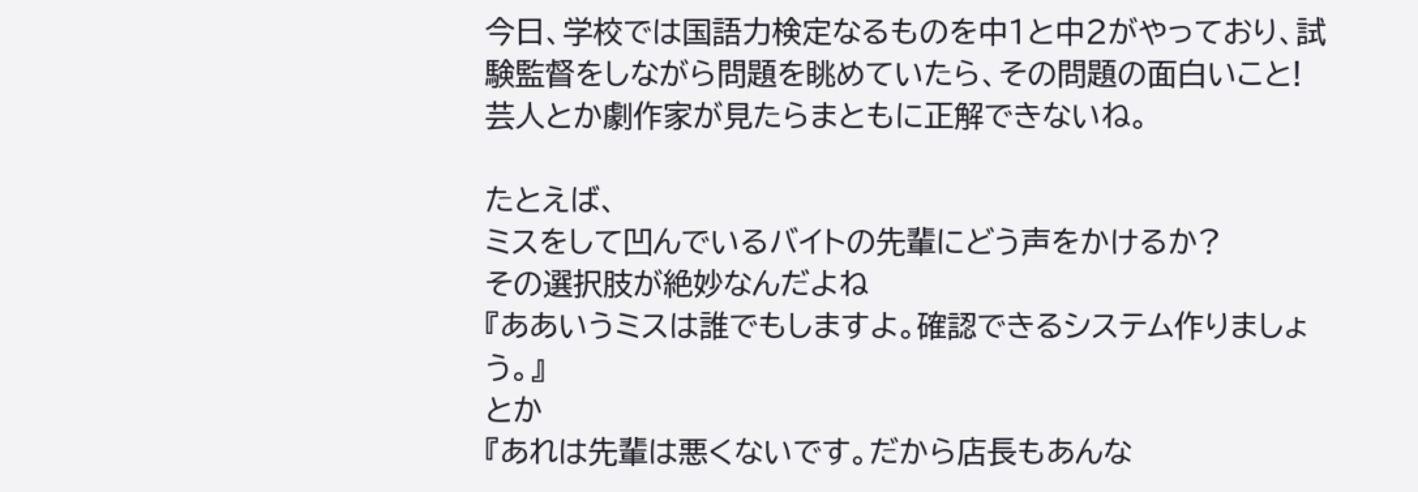今日、学校では国語力検定なるものを中1と中2がやっており、試験監督をしながら問題を眺めていたら、その問題の面白いこと!
芸人とか劇作家が見たらまともに正解できないね。

たとえば、
ミスをして凹んでいるバイトの先輩にどう声をかけるか?
その選択肢が絶妙なんだよね
『ああいうミスは誰でもしますよ。確認できるシステム作りましょう。』
とか
『あれは先輩は悪くないです。だから店長もあんな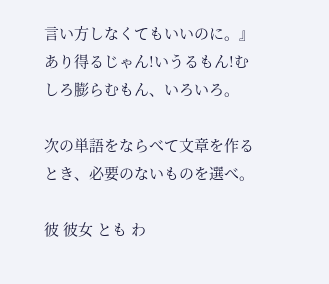言い方しなくてもいいのに。』
あり得るじゃん!いうるもん!むしろ膨らむもん、いろいろ。

次の単語をならべて文章を作るとき、必要のないものを選べ。

彼 彼女 とも わ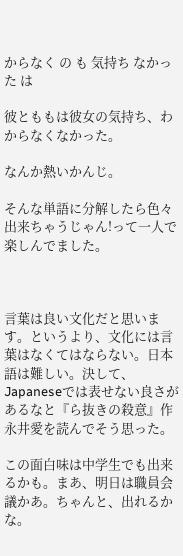からなく の も 気持ち なかった は

彼とももは彼女の気持ち、わからなくなかった。

なんか熱いかんじ。

そんな単語に分解したら色々出来ちゃうじゃん!って一人で楽しんでました。



言葉は良い文化だと思います。というより、文化には言葉はなくてはならない。日本語は難しい。決して、Japaneseでは表せない良さがあるなと『ら抜きの殺意』作 永井愛を読んでそう思った。

この面白味は中学生でも出来るかも。まあ、明日は職員会議かあ。ちゃんと、出れるかな。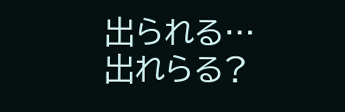出られる…出れらる?